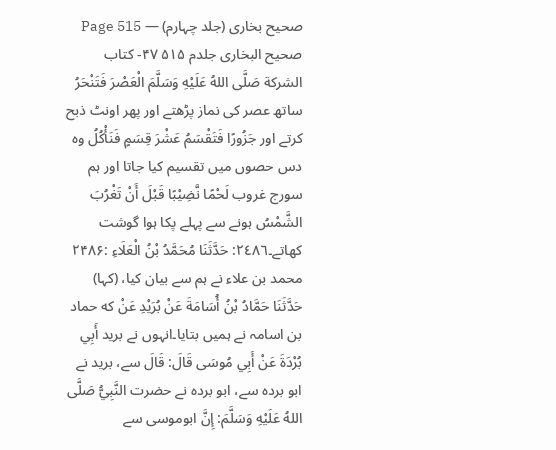صحیح بخاری (جلد چہارم) — Page 515
صحيح البخاری جلدم ۵۱۵ ۴۷- كتاب الشركة صَلَّى اللهُ عَلَيْهِ وَسَلَّمَ الْعَصْرَ فَتَنْحَرُ ساتھ عصر کی نماز پڑھتے اور پھر اونٹ ذبح کرتے اور جَزُورًا فَتَقْسَمُ عَشْرَ قِسَمٍ فَنَأْكُلُ وہ دس حصوں میں تقسیم کیا جاتا اور ہم سورج غروب لَحْمًا نَّضِيْبًا قَبْلَ أَنْ تَغْرُبَ الشَّمْسُ ہونے سے پہلے پکا ہوا گوشت کھاتے۔٢٤٨٦: حَدَّثَنَا مُحَمَّدُ بْنُ الْعَلَاءِ :۲۴۸۶ محمد بن علاء نے ہم سے بیان کیا، (کہا) حَدَّثَنَا حَمَّادُ بْنُ أُسَامَةَ عَنْ بُرَيْدِ عَنْ که حماد بن اسامہ نے ہمیں بتایا۔انہوں نے برید أَبِي بُرْدَةَ عَنْ أَبِي مُوسَى قَالَ: قَالَ سے، برید نے ابو بردہ سے، ابو بردہ نے حضرت النَّبِيُّ صَلَّى اللهُ عَلَيْهِ وَسَلَّمَ: إِنَّ ابوموسی سے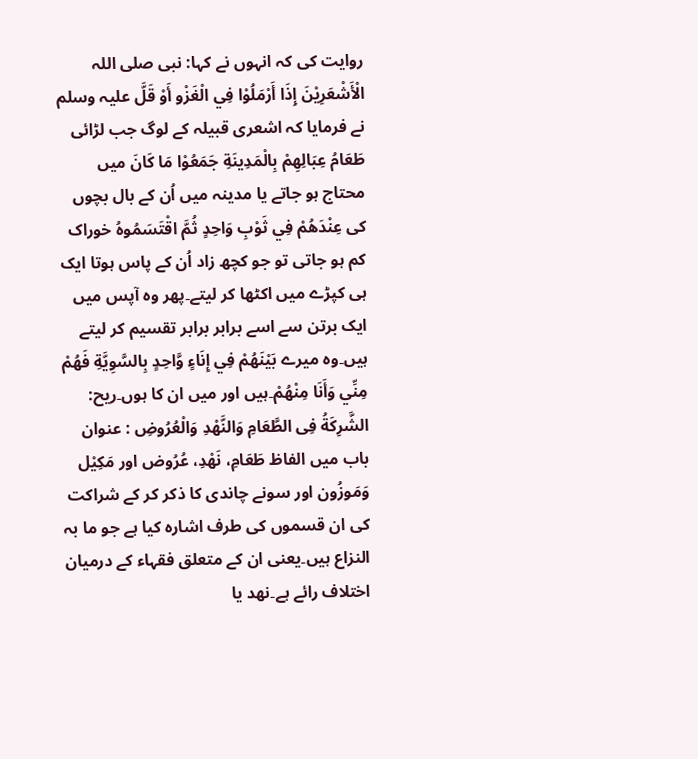روایت کی کہ انہوں نے کہا: نبی صلی اللہ الْأَشْعَرِيْنَ إِذَا أَرْمَلُوْا فِي الْغَزْو أَوْ قَلَّ علیہ وسلم نے فرمایا کہ اشعری قبیلہ کے لوگ جب لڑائی طَعَامُ عِبَالِهِمْ بِالْمَدِينَةِ جَمَعُوْا مَا كَانَ میں محتاج ہو جاتے یا مدینہ میں اُن کے بال بچوں کی عِنْدَهُمْ فِي ثَوْبِ وَاحِدٍ ثُمَّ اقْتَسَمُوهُ خوراک کم ہو جاتی تو جو کچھ زاد اُن کے پاس ہوتا ایک ہی کپڑے میں اکٹھا کر لیتے۔پھر وہ آپس میں ایک برتن سے اسے برابر برابر تقسیم کر لیتے ہیں۔وہ میرے بَيْنَهُمْ فِي إِنَاءٍ وَّاحِدٍ بِالسَّوِيَّةِ فَهُمْ مِنِّي وَأَنَا مِنْهُمْ۔ہیں اور میں ان کا ہوں۔ریح: الشَّرِكَةُ فِى الطَّعَامِ وَالنَّهْدِ وَالْعُرُوضِ : عنوان باب میں الفاظ طَعَامِ، نَهْدِ، عُرُوض اور مَكِيْل وَمَوزُون اور سونے چاندی کا ذکر کر کے شراکت کی ان قسموں کی طرف اشارہ کیا ہے جو ما بہ النزاع ہیں۔یعنی ان کے متعلق فقہاء کے درمیان اختلاف رائے ہے۔نھد یا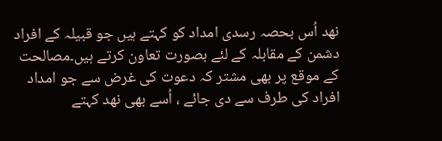نهد اُس بحصہ رسدی امداد کو کہتے ہیں جو قبیلہ کے افراد دشمن کے مقابلہ کے لئے بصورت تعاون کرتے ہیں۔مصالحت کے موقع پر بھی مشتر کہ دعوت کی غرض سے جو امداد افراد کی طرف سے دی جائے ، اُسے بھی نھد کہتے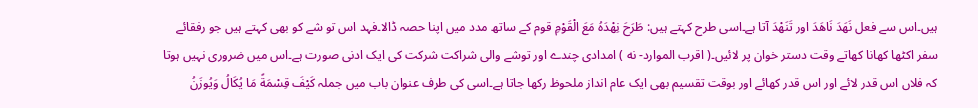ہیں۔اس سے فعل نَهَدَ نَاهَدَ اور تَنَهْدَ آتا ہے۔اسی طرح کہتے ہیں: طَرَحَ نِهْدَهُ مَعَ الْقَوْمِ قوم کے ساتھ مدد میں اپنا حصہ ڈالا۔فہد اس تو شے کو بھی کہتے ہیں جو رفقائے سفر اکٹھا کھانا کھاتے وقت دستر خوان پر لائیں۔( اقرب الموارد- نه ) امدادی چندے اور توشے والی شراکت شرکت کی ایک ادنی صورت ہے۔اس میں ضروری نہیں ہوتا کہ فلاں اس قدر لائے اور اس قدر کھائے اور بوقت تقسیم بھی ایک عام انداز ملحوظ رکھا جاتا ہے۔اسی کی طرف عنوان باب میں جملہ كَيْفَ قِسْمَةً مَا يُكَالُ وَيُوزَنُ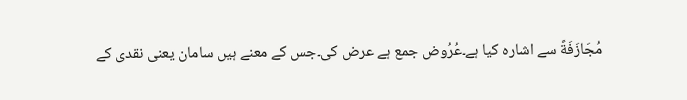مُجَازَفَةً سے اشارہ کیا ہے۔عُرُوض جمع ہے عرض کی۔جس کے معنے ہیں سامان یعنی نقدی کے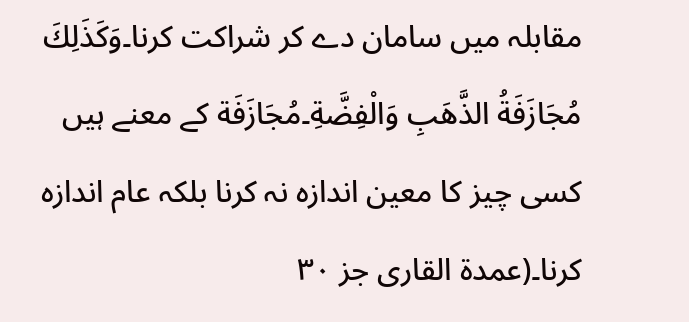مقابلہ میں سامان دے کر شراکت کرنا۔وَكَذَلِكَ مُجَازَفَةُ الذَّهَبِ وَالْفِضَّةِ۔مُجَازَفَة کے معنے ہیں کسی چیز کا معین اندازہ نہ کرنا بلکہ عام اندازہ کرنا۔(عمدۃ القاری جز ۳۰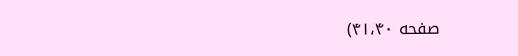صفحه ۴۱،۴۰)